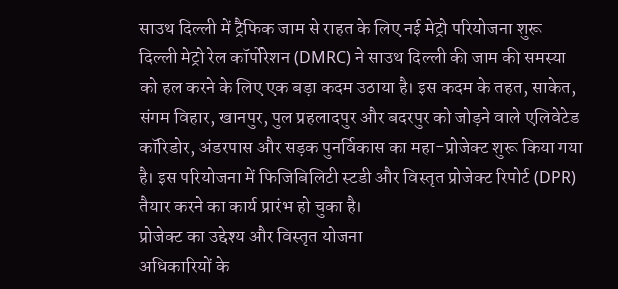साउथ दिल्ली में ट्रैफिक जाम से राहत के लिए नई मेट्रो परियोजना शुरू
दिल्ली मेट्रो रेल कॉर्पोरेशन (DMRC) ने साउथ दिल्ली की जाम की समस्या को हल करने के लिए एक बड़ा कदम उठाया है। इस कदम के तहत, साकेत, संगम विहार, खानपुर, पुल प्रहलादपुर और बदरपुर को जोड़ने वाले एलिवेटेड कॉरिडोर, अंडरपास और सड़क पुनर्विकास का महा-प्रोजेक्ट शुरू किया गया है। इस परियोजना में फिजिबिलिटी स्टडी और विस्तृत प्रोजेक्ट रिपोर्ट (DPR) तैयार करने का कार्य प्रारंभ हो चुका है।
प्रोजेक्ट का उद्देश्य और विस्तृत योजना
अधिकारियों के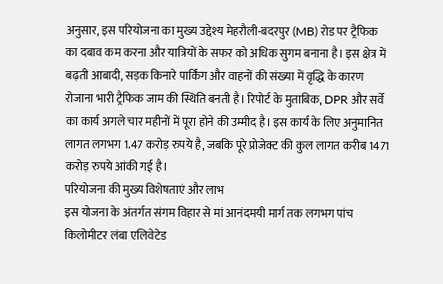अनुसार, इस परियोजना का मुख्य उद्देश्य मेहरौली-बदरपुर (MB) रोड पर ट्रैफिक का दबाव कम करना और यात्रियों के सफर को अधिक सुगम बनाना है। इस क्षेत्र में बढ़ती आबादी, सड़क किनारे पार्किंग और वाहनों की संख्या में वृद्धि के कारण रोजाना भारी ट्रैफिक जाम की स्थिति बनती है। रिपोर्ट के मुताबिक, DPR और सर्वे का कार्य अगले चार महीनों में पूरा होने की उम्मीद है। इस कार्य के लिए अनुमानित लागत लगभग 1.47 करोड़ रुपये है, जबकि पूरे प्रोजेक्ट की कुल लागत करीब 1471 करोड़ रुपये आंकी गई है।
परियोजना की मुख्य विशेषताएं और लाभ
इस योजना के अंतर्गत संगम विहार से मां आनंदमयी मार्ग तक लगभग पांच किलोमीटर लंबा एलिवेटेड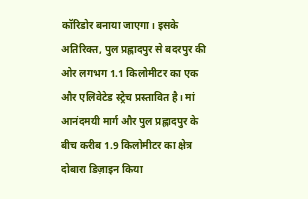कॉरिडोर बनाया जाएगा। इसके अतिरिक्त, पुल प्रह्लादपुर से बदरपुर की ओर लगभग 1.1 किलोमीटर का एक और एलिवेटेड स्ट्रेच प्रस्तावित है। मां आनंदमयी मार्ग और पुल प्रह्लादपुर के बीच करीब 1.9 किलोमीटर का क्षेत्र दोबारा डिज़ाइन किया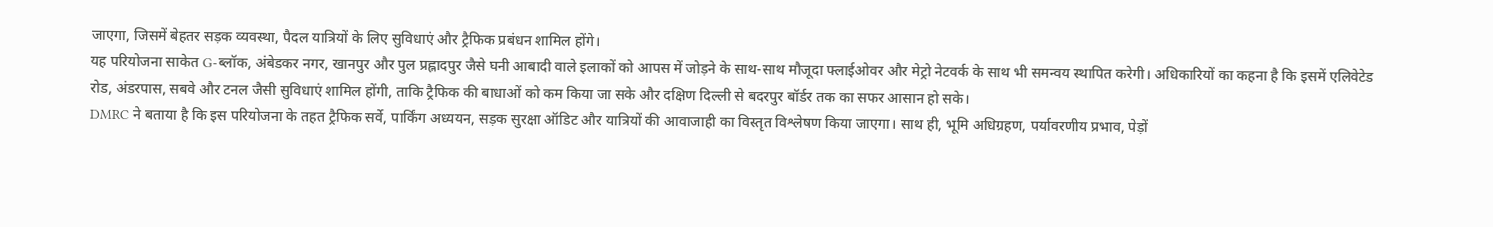जाएगा, जिसमें बेहतर सड़क व्यवस्था, पैदल यात्रियों के लिए सुविधाएं और ट्रैफिक प्रबंधन शामिल होंगे।
यह परियोजना साकेत G-ब्लॉक, अंबेडकर नगर, खानपुर और पुल प्रह्लादपुर जैसे घनी आबादी वाले इलाकों को आपस में जोड़ने के साथ-साथ मौजूदा फ्लाईओवर और मेट्रो नेटवर्क के साथ भी समन्वय स्थापित करेगी। अधिकारियों का कहना है कि इसमें एलिवेटेड रोड, अंडरपास, सबवे और टनल जैसी सुविधाएं शामिल होंगी, ताकि ट्रैफिक की बाधाओं को कम किया जा सके और दक्षिण दिल्ली से बदरपुर बॉर्डर तक का सफर आसान हो सके।
DMRC ने बताया है कि इस परियोजना के तहत ट्रैफिक सर्वे, पार्किंग अध्ययन, सड़क सुरक्षा ऑडिट और यात्रियों की आवाजाही का विस्तृत विश्लेषण किया जाएगा। साथ ही, भूमि अधिग्रहण, पर्यावरणीय प्रभाव, पेड़ों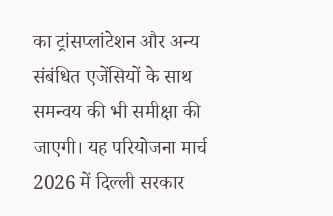का ट्रांसप्लांटेशन और अन्य संबंधित एजेंसियों के साथ समन्वय की भी समीक्षा की जाएगी। यह परियोजना मार्च 2026 में दिल्ली सरकार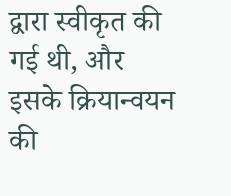द्वारा स्वीकृत की गई थी, और इसके क्रियान्वयन की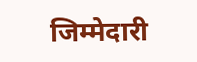जिम्मेदारी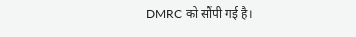DMRC को सौंपी गई है।